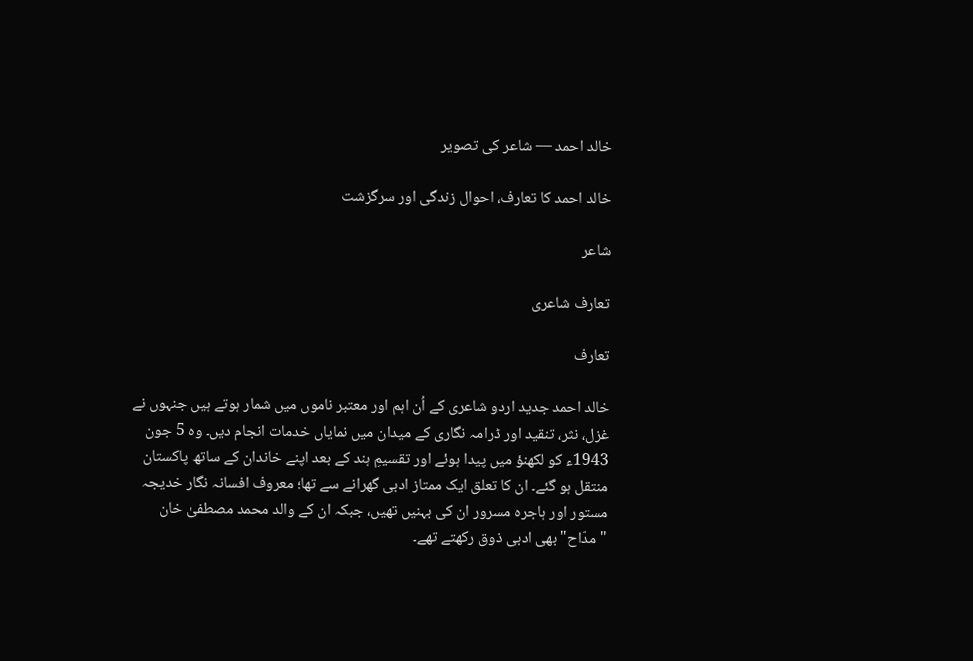خالد احمد — شاعر کی تصویر

خالد احمد کا تعارف، احوال زندگی اور سرگزشت

شاعر

تعارف شاعری

تعارف

خالد احمد جدید اردو شاعری کے اُن اہم اور معتبر ناموں میں شمار ہوتے ہیں جنہوں نے غزل، نثر، تنقید اور ڈرامہ نگاری کے میدان میں نمایاں خدمات انجام دیں۔ وہ 5 جون 1943ء کو لکھنؤ میں پیدا ہوئے اور تقسیمِ ہند کے بعد اپنے خاندان کے ساتھ پاکستان منتقل ہو گئے۔ ان کا تعلق ایک ممتاز ادبی گھرانے سے تھا؛ معروف افسانہ نگار خدیجہ مستور اور ہاجرہ مسرور ان کی بہنیں تھیں، جبکہ ان کے والد محمد مصطفیٰ خان "مدّاح" بھی ادبی ذوق رکھتے تھے۔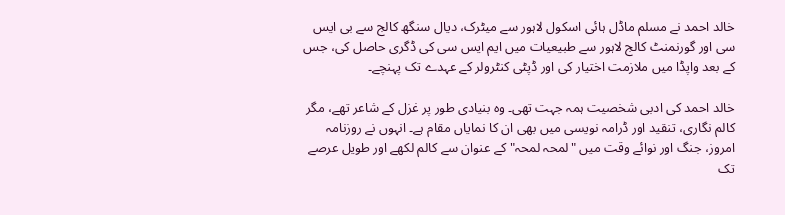خالد احمد نے مسلم ماڈل ہائی اسکول لاہور سے میٹرک، دیال سنگھ کالج سے بی ایس سی اور گورنمنٹ کالج لاہور سے طبیعیات میں ایم ایس سی کی ڈگری حاصل کی، جس کے بعد واپڈا میں ملازمت اختیار کی اور ڈپٹی کنٹرولر کے عہدے تک پہنچے۔

خالد احمد کی ادبی شخصیت ہمہ جہت تھی۔ وہ بنیادی طور پر غزل کے شاعر تھے، مگر کالم نگاری، تنقید اور ڈرامہ نویسی میں بھی ان کا نمایاں مقام ہے۔ انہوں نے روزنامہ امروز، جنگ اور نوائے وقت میں "لمحہ لمحہ" کے عنوان سے کالم لکھے اور طویل عرصے تک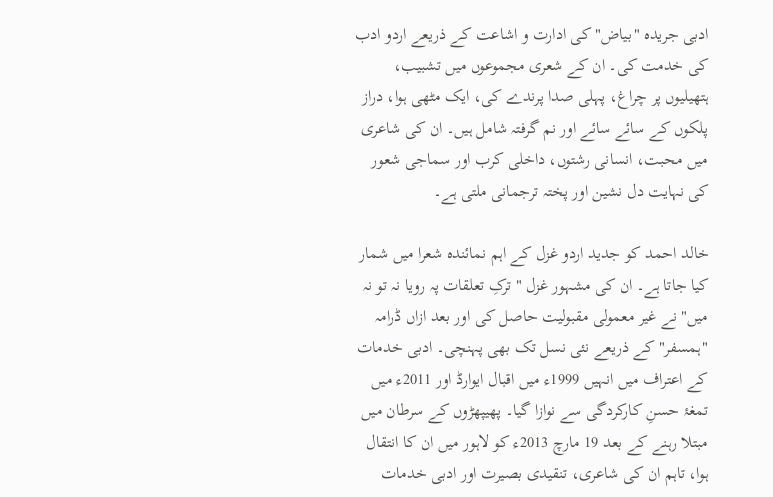ادبی جریدہ "بیاض" کی ادارت و اشاعت کے ذریعے اردو ادب کی خدمت کی۔ ان کے شعری مجموعوں میں تشبیب، ہتھیلیوں پر چراغ، پہلی صدا پرندے کی، ایک مٹھی ہوا، دراز پلکوں کے سائے سائے اور نم گرفتہ شامل ہیں۔ ان کی شاعری میں محبت، انسانی رشتوں، داخلی کرب اور سماجی شعور کی نہایت دل نشین اور پختہ ترجمانی ملتی ہے۔

خالد احمد کو جدید اردو غزل کے اہم نمائندہ شعرا میں شمار کیا جاتا ہے۔ ان کی مشہور غزل "ترکِ تعلقات پہ رویا نہ تو نہ میں" نے غیر معمولی مقبولیت حاصل کی اور بعد ازاں ڈرامہ "ہمسفر" کے ذریعے نئی نسل تک بھی پہنچی۔ ادبی خدمات کے اعتراف میں انہیں 1999ء میں اقبال ایوارڈ اور 2011ء میں تمغۂ حسنِ کارکردگی سے نوازا گیا۔ پھیپھڑوں کے سرطان میں مبتلا رہنے کے بعد 19 مارچ 2013ء کو لاہور میں ان کا انتقال ہوا، تاہم ان کی شاعری، تنقیدی بصیرت اور ادبی خدمات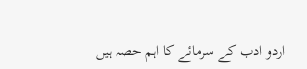اردو ادب کے سرمائے کا اہم حصہ ہیں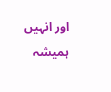اور انہیں ہمیشہ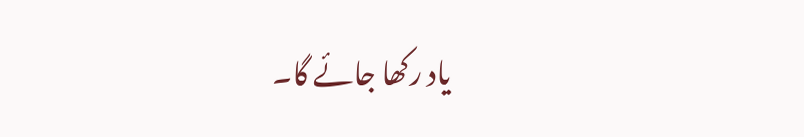یاد رکھا جائے گا۔